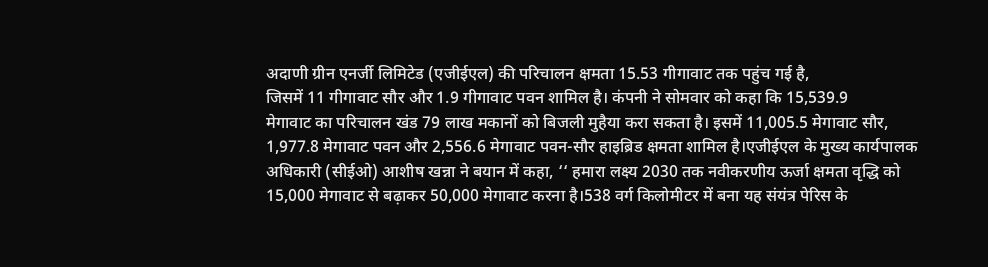अदाणी ग्रीन एनर्जी लिमिटेड (एजीईएल) की परिचालन क्षमता 15.53 गीगावाट तक पहुंच गई है,
जिसमें 11 गीगावाट सौर और 1.9 गीगावाट पवन शामिल है। कंपनी ने सोमवार को कहा कि 15,539.9
मेगावाट का परिचालन खंड 79 लाख मकानों को बिजली मुहैया करा सकता है। इसमें 11,005.5 मेगावाट सौर,
1,977.8 मेगावाट पवन और 2,556.6 मेगावाट पवन-सौर हाइब्रिड क्षमता शामिल है।एजीईएल के मुख्य कार्यपालक
अधिकारी (सीईओ) आशीष खन्ना ने बयान में कहा, ‘‘ हमारा लक्ष्य 2030 तक नवीकरणीय ऊर्जा क्षमता वृद्धि को
15,000 मेगावाट से बढ़ाकर 50,000 मेगावाट करना है।538 वर्ग किलोमीटर में बना यह संयंत्र पेरिस के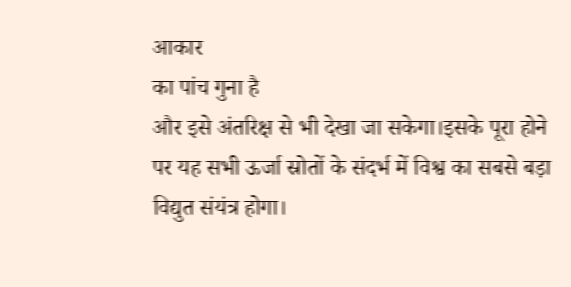आकार
का पांच गुना है
और इसे अंतरिक्ष से भी देखा जा सकेगा।इसके पूरा होने पर यह सभी ऊर्जा स्रोतों के संदर्भ में विश्व का सबसे बड़ा
विद्युत संयंत्र होगा।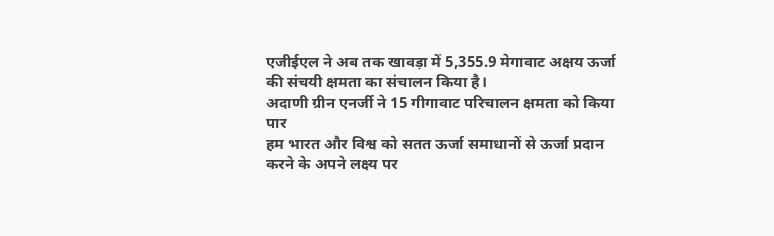एजीईएल ने अब तक खावड़ा में 5,355.9 मेगावाट अक्षय ऊर्जा की संचयी क्षमता का संचालन किया है।
अदाणी ग्रीन एनर्जी ने 15 गीगावाट परिचालन क्षमता को किया पार
हम भारत और विश्व को सतत ऊर्जा समाधानों से ऊर्जा प्रदान करने के अपने लक्ष्य पर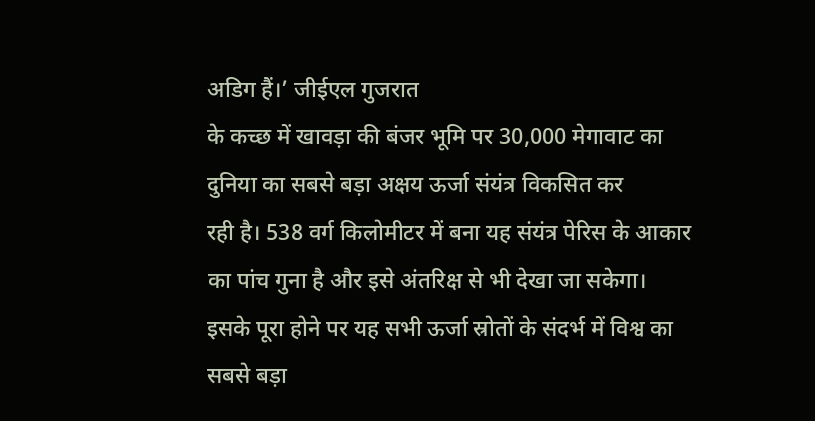अडिग हैं।’ जीईएल गुजरात
के कच्छ में खावड़ा की बंजर भूमि पर 30,000 मेगावाट का दुनिया का सबसे बड़ा अक्षय ऊर्जा संयंत्र विकसित कर
रही है। 538 वर्ग किलोमीटर में बना यह संयंत्र पेरिस के आकार का पांच गुना है और इसे अंतरिक्ष से भी देखा जा सकेगा।
इसके पूरा होने पर यह सभी ऊर्जा स्रोतों के संदर्भ में विश्व का सबसे बड़ा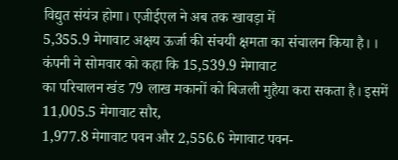विद्युत संयंत्र होगा। एजीईएल ने अब तक खावड़ा में
5,355.9 मेगावाट अक्षय ऊर्जा की संचयी क्षमता का संचालन किया है। । कंपनी ने सोमवार को कहा कि 15,539.9 मेगावाट
का परिचालन खंड 79 लाख मकानों को बिजली मुहैया करा सकता है। इसमें 11,005.5 मेगावाट सौर,
1,977.8 मेगावाट पवन और 2,556.6 मेगावाट पवन-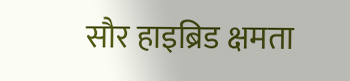सौर हाइब्रिड क्षमता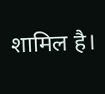शामिल है।